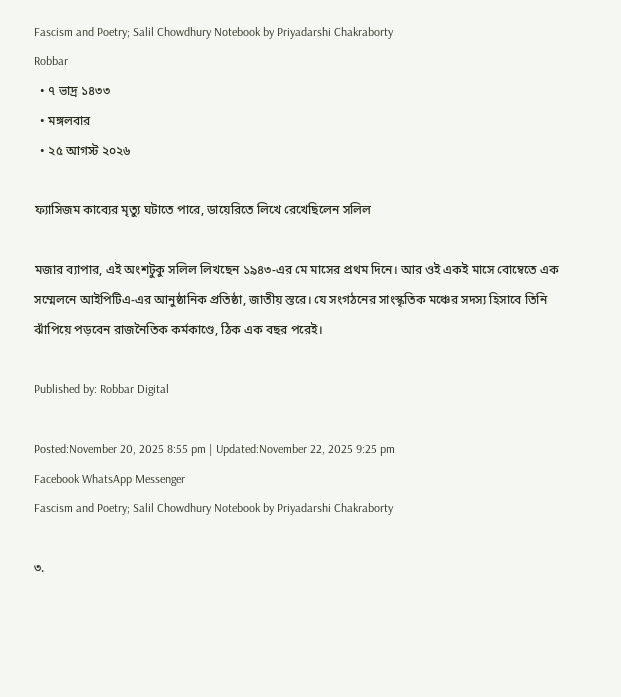Fascism and Poetry; Salil Chowdhury Notebook by Priyadarshi Chakraborty
Robbar
  • ৭ ভাদ্র ১৪৩৩
  • মঙ্গলবার
  • ২৫ আগস্ট ২০২৬

ফ্যাসিজম কাব্যের মৃত্যু ঘটাতে পারে, ডায়েরিতে লিখে রেখেছিলেন সলিল

মজার ব্যাপার, এই অংশটুকু সলিল লিখছেন ১৯৪৩-এর মে মাসের প্রথম দিনে। আর ওই একই মাসে বোম্বেতে এক সম্মেলনে আইপিটিএ-এর আনুষ্ঠানিক প্রতিষ্ঠা, জাতীয় স্তরে। যে সংগঠনের সাংস্কৃতিক মঞ্চের সদস্য হিসাবে তিনি ঝাঁপিয়ে পড়বেন রাজনৈতিক কর্মকাণ্ডে, ঠিক এক বছর পরেই।

Published by: Robbar Digital

Posted:November 20, 2025 8:55 pm | Updated:November 22, 2025 9:25 pm
Facebook WhatsApp Messenger
Fascism and Poetry; Salil Chowdhury Notebook by Priyadarshi Chakraborty

৩.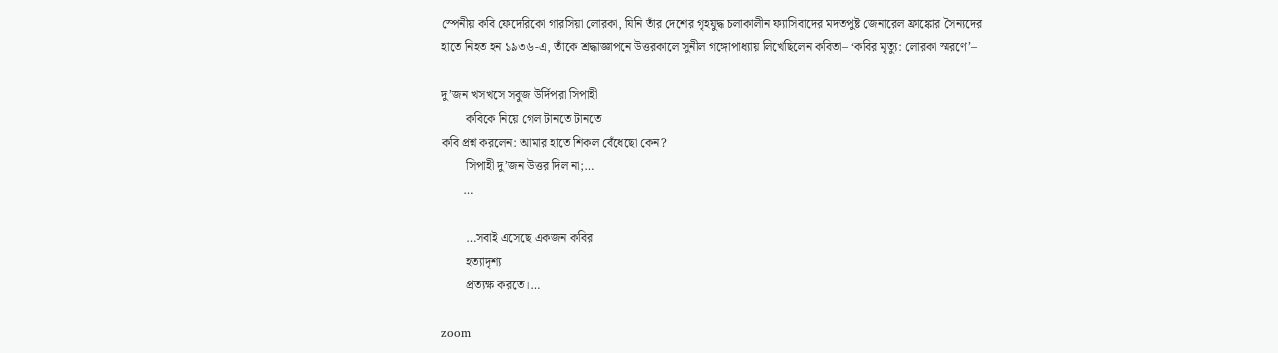স্পেনীয় কবি ফেদেরিকো গারসিয়া লোরকা, যিনি তাঁর দেশের গৃহযুদ্ধ চলাকালীন ফ্যাসিবাদের মদতপুষ্ট জেনারেল ফ্রাঙ্কোর সৈন্যদের হাতে নিহত হন ১৯৩৬-এ, তাঁকে শ্রদ্ধাজ্ঞাপনে উত্তরকালে সুনীল গঙ্গোপাধ্যায় লিখেছিলেন কবিতা– ‘কবির মৃত্যু: লোরকা স্মরণে’–

দু’জন খসখসে সবুজ উর্দিপরা সিপাহী
        কবিকে নিয়ে গেল টানতে টানতে
কবি প্রশ্ন করলেন: আমার হাতে শিকল বেঁধেছো কেন?
        সিপাহী দু’জন উত্তর দিল না;…
       …

        …সবাই এসেছে একজন কবির
        হত্যাদৃশ্য
        প্রত্যক্ষ করতে।…

zoom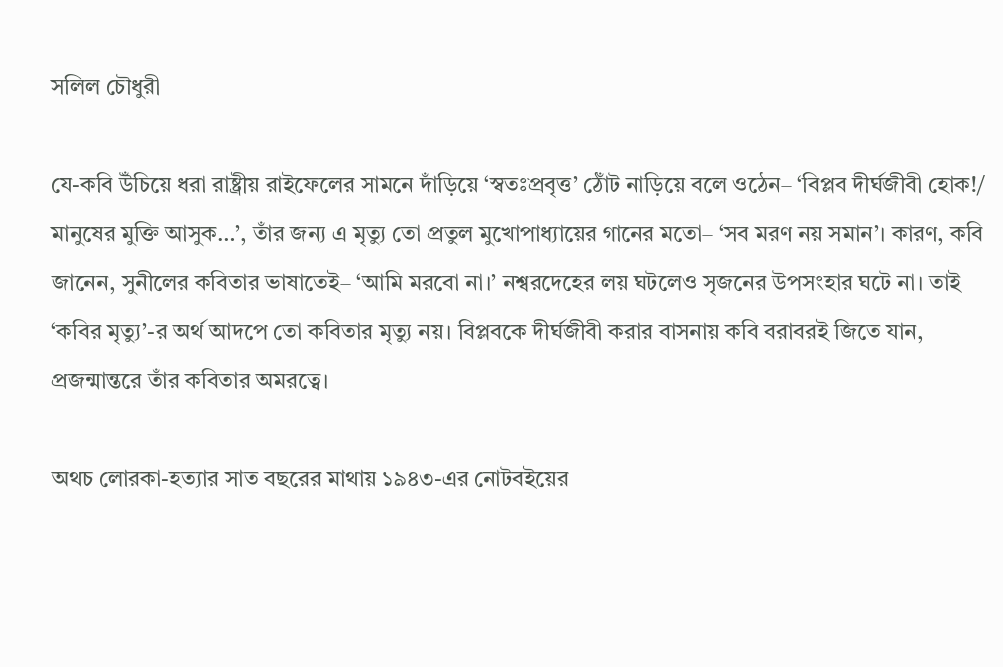সলিল চৌধুরী

যে-কবি উঁচিয়ে ধরা রাষ্ট্রীয় রাইফেলের সামনে দাঁড়িয়ে ‘স্বতঃপ্রবৃত্ত’ ঠোঁট নাড়িয়ে বলে ওঠেন– ‘বিপ্লব দীর্ঘজীবী হোক!/ মানুষের মুক্তি আসুক…’, তাঁর জন্য এ মৃত্যু তো প্রতুল মুখোপাধ্যায়ের গানের মতো– ‘সব মরণ নয় সমান’। কারণ, কবি জানেন, সুনীলের কবিতার ভাষাতেই– ‘আমি মরবো না।’ নশ্বরদেহের লয় ঘটলেও সৃজনের উপসংহার ঘটে না। তাই ‘কবির মৃত্যু’-র অর্থ আদপে তো কবিতার মৃত্যু নয়। বিপ্লবকে দীর্ঘজীবী করার বাসনায় কবি বরাবরই জিতে যান, প্রজন্মান্তরে তাঁর কবিতার অমরত্বে।

অথচ লোরকা-হত্যার সাত বছরের মাথায় ১৯৪৩-এর নোটবইয়ের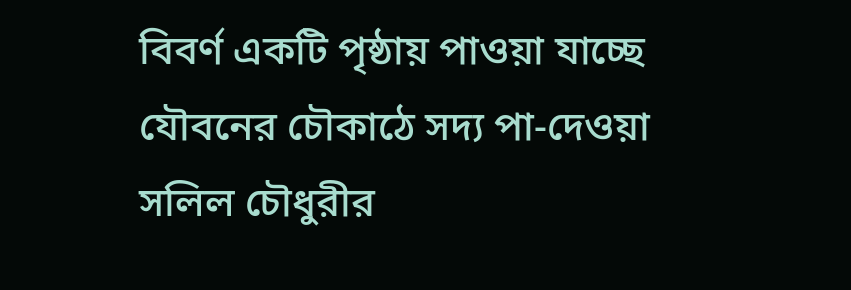বিবর্ণ একটি পৃষ্ঠায় পাওয়া যাচ্ছে যৌবনের চৌকাঠে সদ্য পা-দেওয়া সলিল চৌধুরীর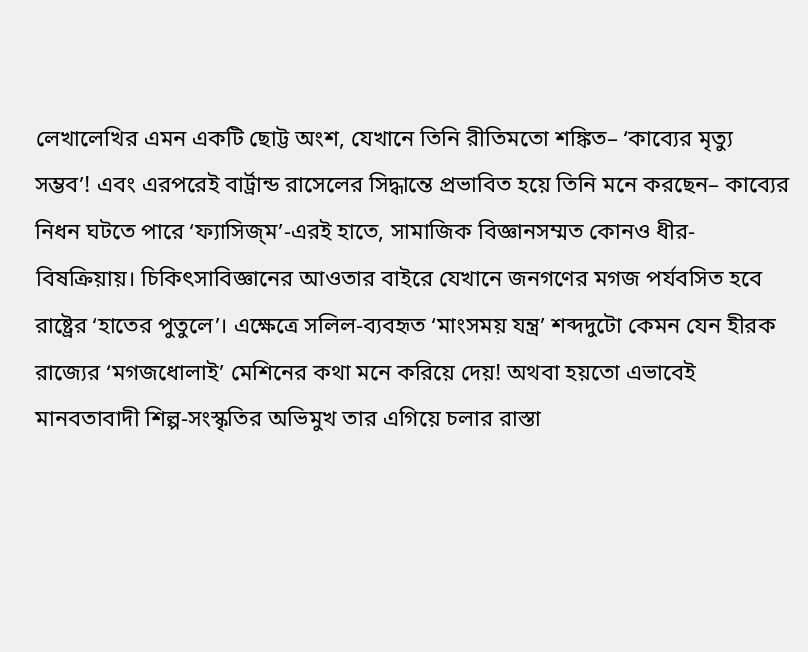লেখালেখির এমন একটি ছোট্ট অংশ, যেখানে তিনি রীতিমতো শঙ্কিত– ‘কাব্যের মৃত্যু সম্ভব’! এবং এরপরেই বার্ট্রান্ড রাসেলের সিদ্ধান্তে প্রভাবিত হয়ে তিনি মনে করছেন– কাব্যের নিধন ঘটতে পারে ‘ফ্যাসিজ্‌ম’-এরই হাতে, সামাজিক বিজ্ঞানসম্মত কোনও ধীর-বিষক্রিয়ায়। চিকিৎসাবিজ্ঞানের আওতার বাইরে যেখানে জনগণের মগজ পর্যবসিত হবে রাষ্ট্রের ‘হাতের পুতুলে’। এক্ষেত্রে সলিল-ব্যবহৃত ‘মাংসময় যন্ত্র’ শব্দদুটো কেমন যেন হীরক রাজ্যের ‘মগজধোলাই’ মেশিনের কথা মনে করিয়ে দেয়! অথবা হয়তো এভাবেই মানবতাবাদী শিল্প-সংস্কৃতির অভিমুখ তার এগিয়ে চলার রাস্তা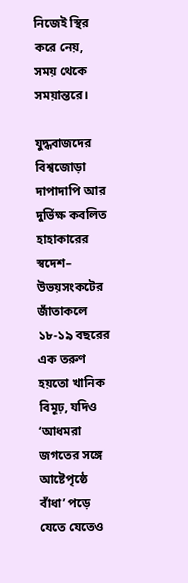নিজেই স্থির করে নেয়, সময় থেকে সময়ান্তরে।

যুদ্ধবাজদের বিশ্বজোড়া দাপাদাপি আর দুর্ভিক্ষ কবলিত হাহাকারের স্বদেশ– উভয়সংকটের জাঁতাকলে ১৮-১৯ বছরের এক তরুণ হয়তো খানিক বিমূঢ়, যদিও ‘আধমরা জগতের সঙ্গে আষ্টেপৃষ্ঠে বাঁধা’ পড়ে যেতে যেতেও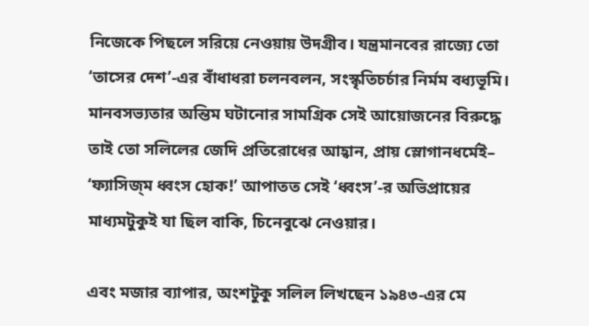নিজেকে পিছলে সরিয়ে নেওয়ায় উদগ্রীব। যন্ত্রমানবের রাজ্যে তো ‘তাসের দেশ’-এর বাঁধাধরা চলনবলন, সংস্কৃতিচর্চার নির্মম বধ্যভূমি। মানবসভ্যতার অন্তিম ঘটানোর সামগ্রিক সেই আয়োজনের বিরুদ্ধে তাই তো সলিলের জেদি প্রতিরোধের আহ্বান, প্রায় স্লোগানধর্মেই– ‘ফ্যাসিজ্‌ম ধ্বংস হোক!’ আপাতত সেই ‘ধ্বংস’-র অভিপ্রায়ের মাধ্যমটুকুই যা ছিল বাকি, চিনেবুঝে নেওয়ার।

এবং মজার ব্যাপার, অংশটুকু সলিল লিখছেন ১৯৪৩-এর মে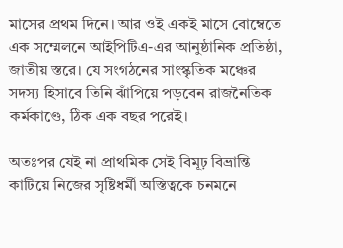মাসের প্রথম দিনে। আর ওই একই মাসে বোম্বেতে এক সম্মেলনে আইপিটিএ-এর আনুষ্ঠানিক প্রতিষ্ঠা, জাতীয় স্তরে। যে সংগঠনের সাংস্কৃতিক মঞ্চের সদস্য হিসাবে তিনি ঝাঁপিয়ে পড়বেন রাজনৈতিক কর্মকাণ্ডে, ঠিক এক বছর পরেই।

অতঃপর যেই না প্রাথমিক সেই বিমূঢ় বিভ্রান্তি কাটিয়ে নিজের সৃষ্টিধর্মী অস্তিত্বকে চনমনে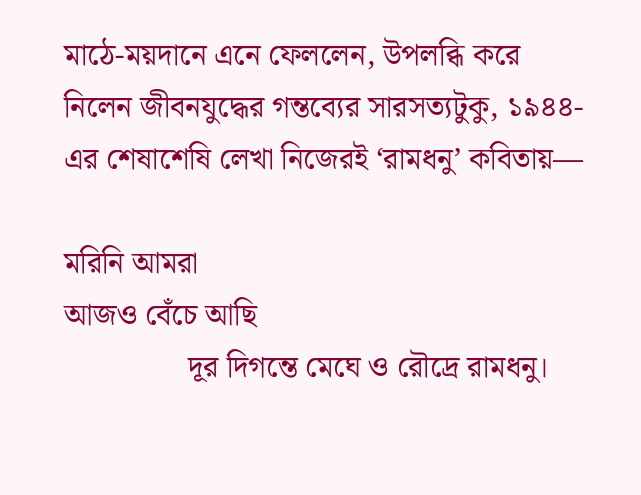মাঠে-ময়দানে এনে ফেললেন, উপলব্ধি করে নিলেন জীবনযুদ্ধের গন্তব্যের সারসত্যটুকু, ১৯৪৪-এর শেষাশেষি লেখা নিজেরই ‘রামধনু’ কবিতায়—

মরিনি আমরা
আজও বেঁচে আছি
                দূর দিগন্তে মেঘে ও রৌদ্রে রামধনু।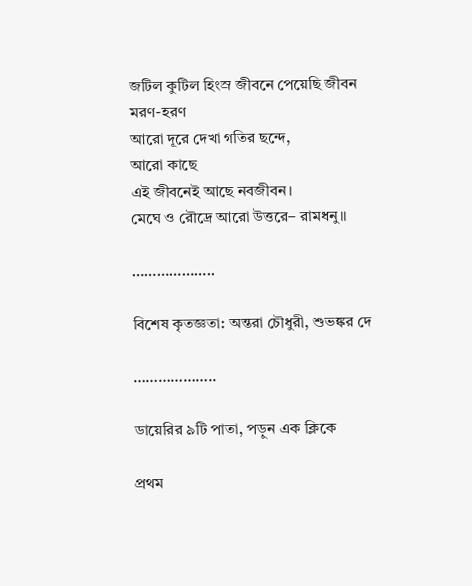জটিল কুটিল হিংস্র জীবনে পেয়েছি জীবন
মরণ-হরণ
আরো দূরে দেখা গতির ছন্দে,
আরো কাছে
এই জীবনেই আছে নবজীবন।
মেঘে ও রৌদ্রে আরো উত্তরে– রামধনু।।

………………..

বিশেষ কৃতজ্ঞতা: অন্তরা চৌধুরী, শুভঙ্কর দে

………………..

ডায়েরির ৯টি পাতা, পড়ুন এক ক্লিকে

প্রথম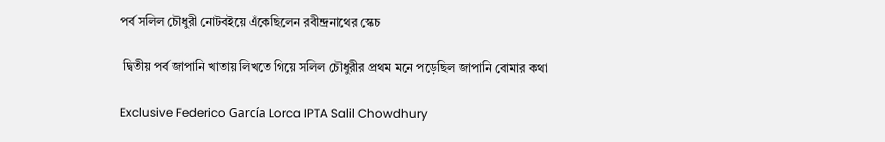পর্ব সলিল চৌধুরী নোটবইয়ে এঁকেছিলেন রবীন্দ্রনাথের স্কেচ

 দ্বিতীয় পর্ব জাপানি খাতায় লিখতে গিয়ে সলিল চৌধুরীর প্রথম মনে পড়েছিল জাপানি বোমার কথা

Exclusive Federico García Lorca IPTA Salil Chowdhury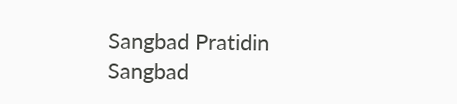Sangbad Pratidin Sangbad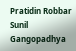Pratidin Robbar Sunil Gangopadhya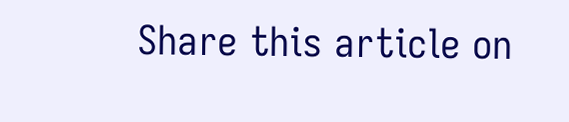Share this article on